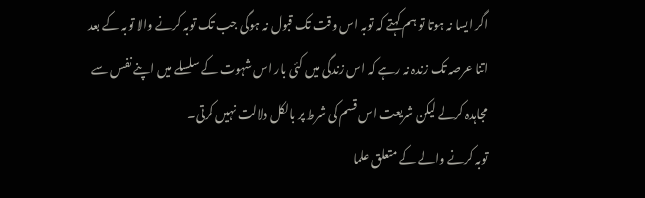اگر ایسا نہ ہوتا تو ہم کہتے کہ توبہ اس وقت تک قبول نہ ہوگی جب تک توبہ کرنے والا توبہ کے بعد اتنا عرصہ تک زندہ نہ رہے کہ اس زندگی میں کئی بار اس شہوت کے سلسلے میں اپنے نفس سے مجاہدہ کرلے لیکن شریعت اس قسم کی شرط پر بالکل دلالت نہیں کرتی۔
توبہ کرنے والے کے متعلق علما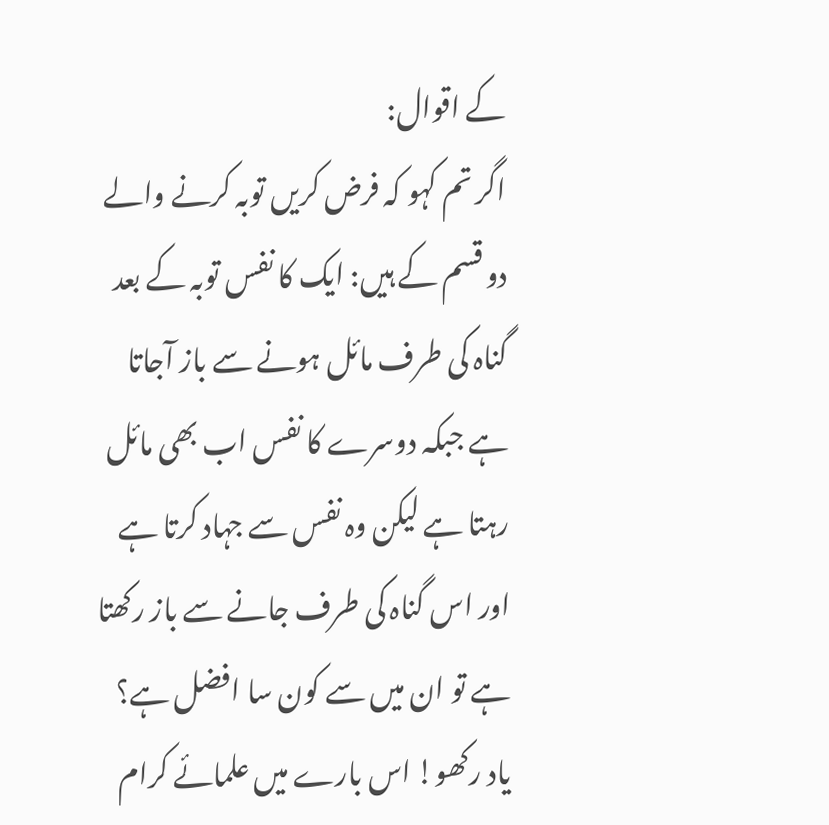کے اقوال:
اگر تم کہو کہ فرض کریں توبہ کرنے والے دو قسم کے ہیں: ایک کا نفس توبہ کے بعد گناہ کی طرف مائل ہونے سے باز آجاتا ہے جبکہ دوسرے کا نفس اب بھی مائل رہتا ہے لیکن وہ نفس سے جہاد کرتا ہے اور اس گناہ کی طرف جانے سے باز رکھتا ہے تو ان میں سے کون سا افضل ہے؟
یاد رکھو! اس بارے میں علمائے کرام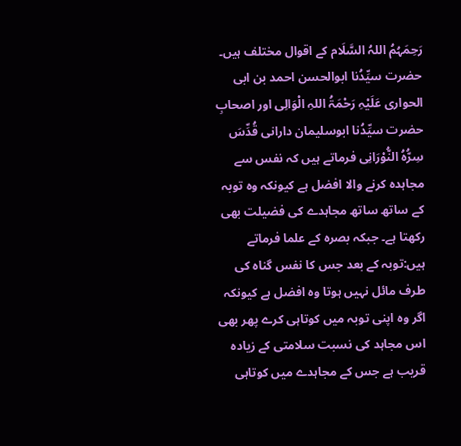رَحِمَہُمُ اللہُ السَّلَام کے اقوال مختلف ہیں۔ حضرت سیِّدُنا ابوالحسن احمد بن ابی الحواری عَلَیْہِ رَحْمَۃُ اللہِ الْوَالِی اور اصحابِ حضرت سیِّدُنا ابوسلیمان دارانی قُدِّسَ سِرُّہُ النُّوْرَانِی فرماتے ہیں کہ نفس سے مجاہدہ کرنے والا افضل ہے کیونکہ وہ توبہ کے ساتھ ساتھ مجاہدے کی فضیلت بھی رکھتا ہے۔ جبکہ بصرہ کے علما فرماتے ہیں:توبہ کے بعد جس کا نفس گناہ کی طرف مائل نہیں ہوتا وہ افضل ہے کیونکہ اگر وہ اپنی توبہ میں کوتاہی کرے پھر بھی اس مجاہد کی نسبت سلامتی کے زیادہ قریب ہے جس کے مجاہدے میں کوتاہی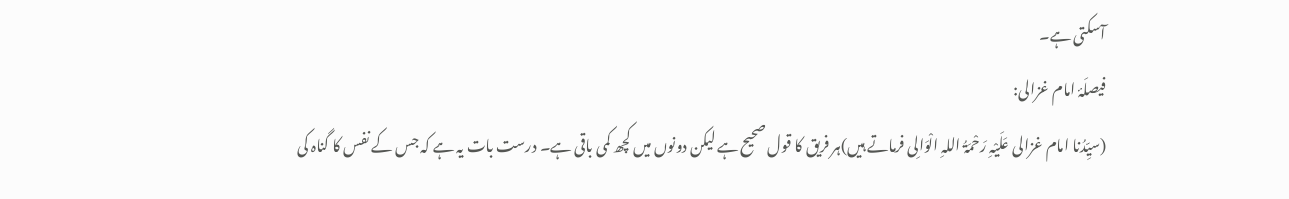آسکتی ہے۔
فیصلَۂ امام غزالی:
(سیِّدُنا امام غزالی عَلَیْہِ رَحْمَۃُ اللہِ الْوَالِی فرماتے ہیں)ہر فریق کا قول صحیح ہے لیکن دونوں میں کچھ کمی باقی ہے۔ درست بات یہ ہے کہ جس کے نفس کا گناہ کی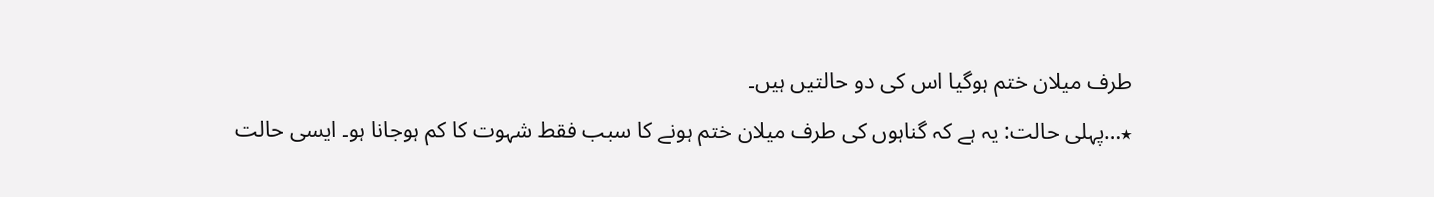طرف میلان ختم ہوگیا اس کی دو حالتیں ہیں۔
٭…پہلی حالت: یہ ہے کہ گناہوں کی طرف میلان ختم ہونے کا سبب فقط شہوت کا کم ہوجانا ہو۔ ایسی حالت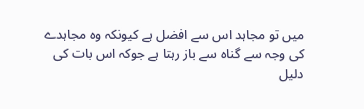میں تو مجاہد اس سے افضل ہے کیونکہ وہ مجاہدے کی وجہ سے گناہ سے باز رہتا ہے جوکہ اس بات کی دلیل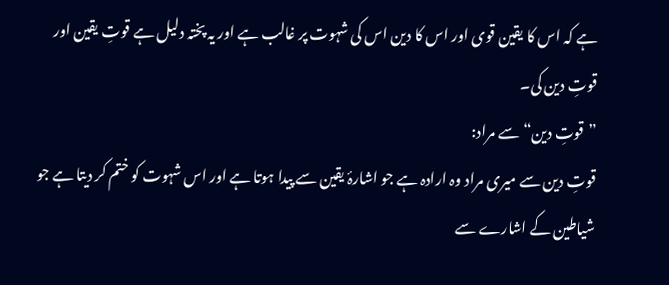ہے کہ اس کا یقین قوی اور اس کا دین اس کی شہوت پر غالب ہے اور یہ پختہ دلیل ہے قوتِ یقین اور قوتِ دین کی۔
”قوتِ دین“سے مراد:
قوتِ دین سے میری مراد وہ ارادہ ہے جو اشارۂ یقین سے پیدا ہوتا ہے اور اس شہوت کو ختم کر دیتا ہے جو شیاطین کے اشارے سے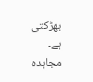بھڑکتی ہے۔ مجاہدہ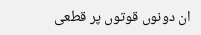ان دونوں قوتوں پر قطعی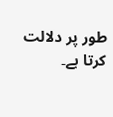طور پر دلالت کرتا ہے۔